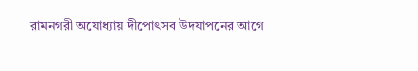রামনগরী অযোধ্যায় দীপোৎসব উদযাপনের আগে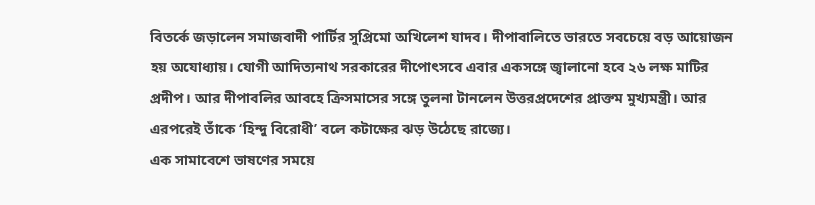বিতর্কে জড়ালেন সমাজবাদী পার্টির সুপ্রিমো অখিলেশ যাদব। দীপাবালিতে ভারতে সবচেয়ে বড় আয়োজন হয় অযোধ্যায়। যোগী আদিত্যনাথ সরকারের দীপোৎসবে এবার একসঙ্গে জ্বালানো হবে ২৬ লক্ষ মাটির প্রদীপ। আর দীপাবলির আবহে ক্রিসমাসের সঙ্গে তুলনা টানলেন উত্তরপ্রদেশের প্রাক্তম মুখ্যমন্ত্রী। আর এরপরেই তাঁকে ‘হিন্দু বিরোধী’ বলে কটাক্ষের ঝড় উঠেছে রাজ্যে।
এক সামাবেশে ভাষণের সময়ে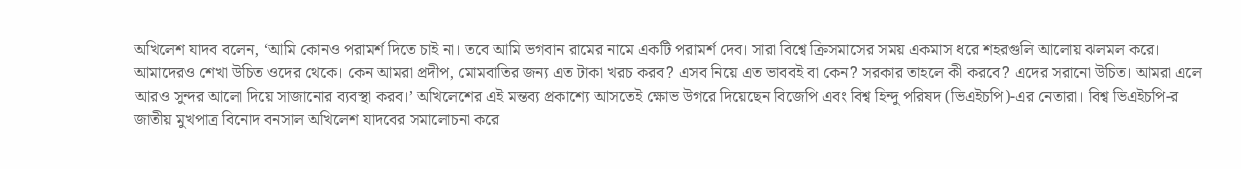অখিলেশ যাদব বলেন, ‘আমি কোনও পরামর্শ দিতে চাই না। তবে আমি ভগবান রামের নামে একটি পরামর্শ দেব। সারা বিশ্বে ক্রিসমাসের সময় একমাস ধরে শহরগুলি আলোয় ঝলমল করে। আমাদেরও শেখা উচিত ওদের থেকে। কেন আমরা প্রদীপ, মোমবাতির জন্য এত টাকা খরচ করব? এসব নিয়ে এত ভাববই বা কেন? সরকার তাহলে কী করবে? এদের সরানো উচিত। আমরা এলে আরও সুন্দর আলো দিয়ে সাজানোর ব্যবস্থা করব।’ অখিলেশের এই মন্তব্য প্রকাশ্যে আসতেই ক্ষোভ উগরে দিয়েছেন বিজেপি এবং বিশ্ব হিন্দু পরিষদ (ভিএইচপি)-এর নেতারা। বিশ্ব ভিএইচপি-র জাতীয় মুখপাত্র বিনোদ বনসাল অখিলেশ যাদবের সমালোচনা করে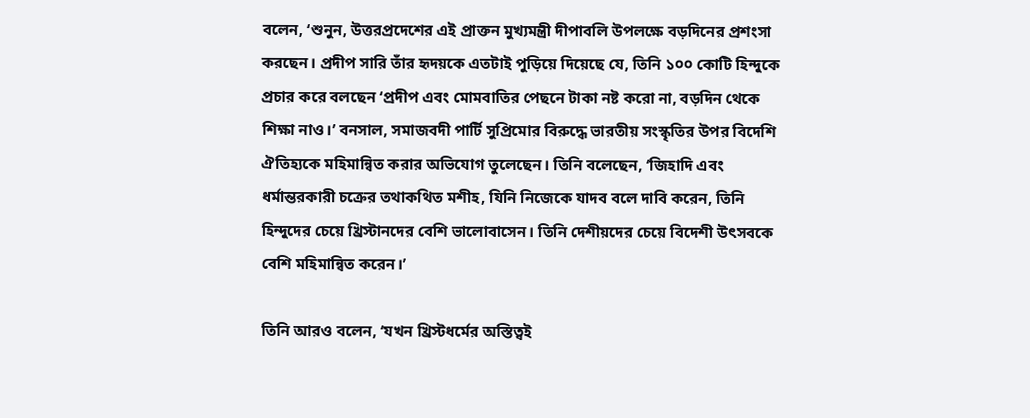বলেন, ‘শুনুন, উত্তরপ্রদেশের এই প্রাক্তন মুখ্যমন্ত্রী দীপাবলি উপলক্ষে বড়দিনের প্রশংসা করছেন। প্রদীপ সারি তাঁর হৃদয়কে এতটাই পুড়িয়ে দিয়েছে যে, তিনি ১০০ কোটি হিন্দুকে প্রচার করে বলছেন ‘প্রদীপ এবং মোমবাতির পেছনে টাকা নষ্ট করো না, বড়দিন থেকে শিক্ষা নাও।’ বনসাল, সমাজবদী পার্টি সুপ্রিমোর বিরুদ্ধে ভারতীয় সংস্কৃতির উপর বিদেশি ঐতিহ্যকে মহিমান্বিত করার অভিযোগ তুলেছেন। তিনি বলেছেন, ‘জিহাদি এবং ধর্মান্তরকারী চক্রের তথাকথিত মশীহ, যিনি নিজেকে যাদব বলে দাবি করেন, তিনি হিন্দুদের চেয়ে খ্রিস্টানদের বেশি ভালোবাসেন। তিনি দেশীয়দের চেয়ে বিদেশী উৎসবকে বেশি মহিমান্বিত করেন।’

তিনি আরও বলেন, ‘যখন খ্রিস্টধর্মের অস্তিত্বই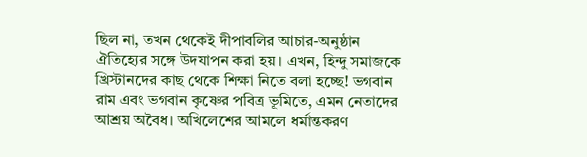ছিল না, তখন থেকেই দীপাবলির আচার-অনুষ্ঠান ঐতিহ্যের সঙ্গে উদযাপন করা হয়। এখন, হিন্দু সমাজকে খ্রিস্টানদের কাছ থেকে শিক্ষা নিতে বলা হচ্ছে! ভগবান রাম এবং ভগবান কৃষ্ণের পবিত্র ভূমিতে, এমন নেতাদের আশ্রয় অবৈধ। অখিলেশের আমলে ধর্মান্তকরণ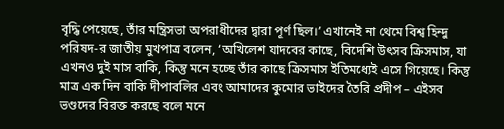বৃদ্ধি পেয়েছে, তাঁর মন্ত্রিসভা অপরাধীদের দ্বারা পূর্ণ ছিল।’ এখানেই না থেমে বিশ্ব হিন্দু পরিষদ-র জাতীয় মুখপাত্র বলেন, ‘অখিলেশ যাদবের কাছে, বিদেশি উৎসব ক্রিসমাস, যা এখনও দুই মাস বাকি, কিন্তু মনে হচ্ছে তাঁর কাছে ক্রিসমাস ইতিমধ্যেই এসে গিয়েছে। কিন্তু মাত্র এক দিন বাকি দীপাবলির এবং আমাদের কুমোর ভাইদের তৈরি প্রদীপ – এইসব ভণ্ডদের বিরক্ত করছে বলে মনে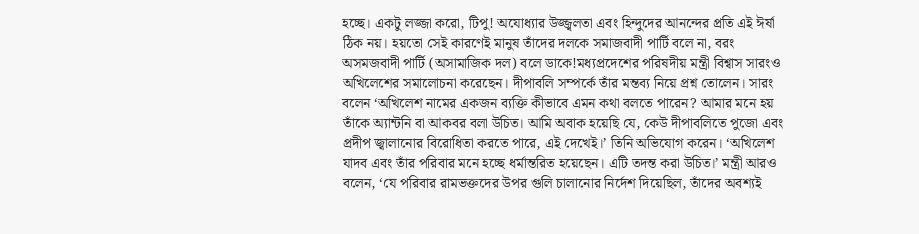হচ্ছে। একটু লজ্জা করো, টিপু! অযোধ্যার উজ্জ্বলতা এবং হিন্দুদের আনন্দের প্রতি এই ঈর্ষা ঠিক নয়। হয়তো সেই কারণেই মানুষ তাঁদের দলকে সমাজবাদী পার্টি বলে না, বরং অসমজবাদী পার্টি (অসামাজিক দল) বলে ডাকে!মধ্যপ্রদেশের পরিষদীয় মন্ত্রী বিশ্বাস সারংও অখিলেশের সমালোচনা করেছেন। দীপাবলি সম্পর্কে তাঁর মন্তব্য নিয়ে প্রশ্ন তোলেন। সারং বলেন ‘অখিলেশ নামের একজন ব্যক্তি কীভাবে এমন কথা বলতে পারেন? আমার মনে হয় তাঁকে অ্যান্টনি বা আকবর বলা উচিত। আমি অবাক হয়েছি যে, কেউ দীপাবলিতে পুজো এবং প্রদীপ জ্বালানোর বিরোধিতা করতে পারে, এই দেখেই।’ তিনি অভিযোগ করেন। ‘অখিলেশ যাদব এবং তাঁর পরিবার মনে হচ্ছে ধর্মান্তরিত হয়েছেন। এটি তদন্ত করা উচিত।’ মন্ত্রী আরও বলেন, ‘যে পরিবার রামভক্তদের উপর গুলি চালানোর নির্দেশ দিয়েছিল, তাঁদের অবশ্যই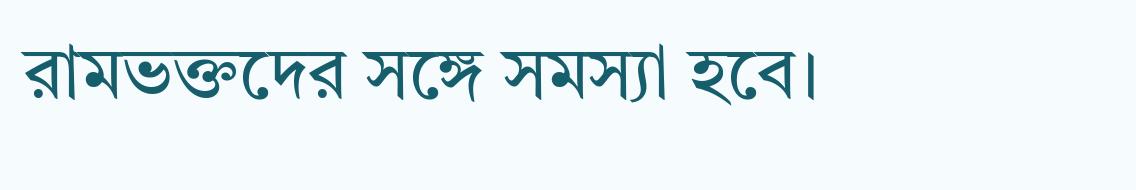রামভক্তদের সঙ্গে সমস্যা হবে।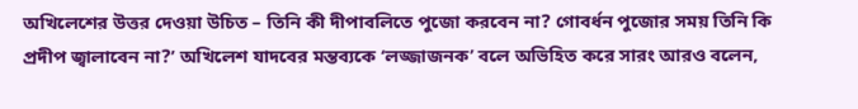অখিলেশের উত্তর দেওয়া উচিত – তিনি কী দীপাবলিতে পুজো করবেন না? গোবর্ধন পুজোর সময় তিনি কি প্রদীপ জ্বালাবেন না?’ অখিলেশ যাদবের মন্তব্যকে ‘লজ্জাজনক’ বলে অভিহিত করে সারং আরও বলেন,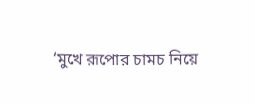‘মুখে রূপোর চামচ নিয়ে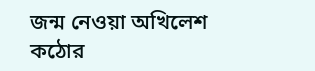জন্ম নেওয়া অখিলেশ কঠোর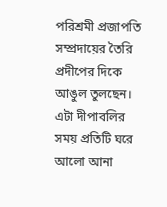পরিশ্রমী প্রজাপতি সম্প্রদায়ের তৈরি প্রদীপের দিকে আঙুল তুলছেন। এটা দীপাবলির সময় প্রতিটি ঘরে আলো আনা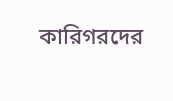কারিগরদের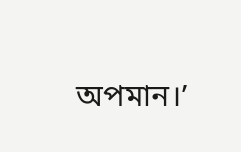অপমান।’